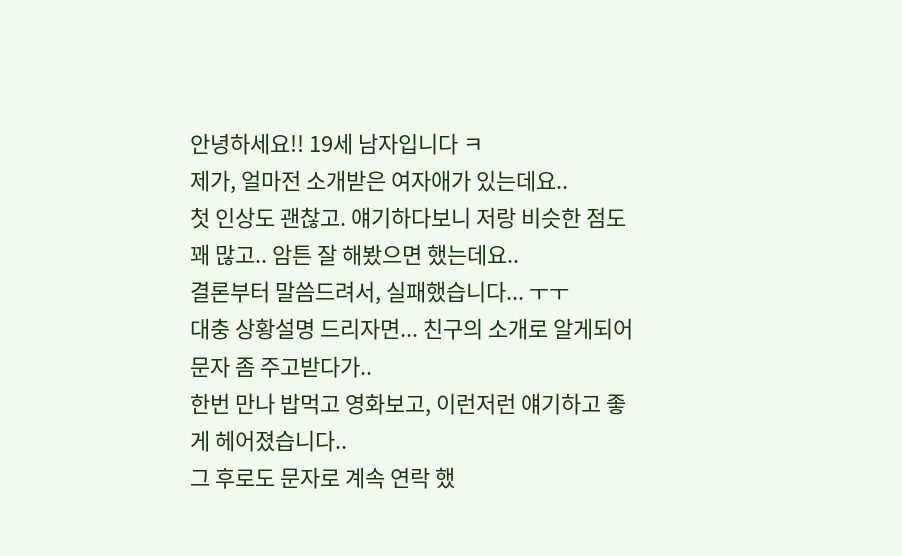안녕하세요!! 19세 남자입니다 ㅋ
제가, 얼마전 소개받은 여자애가 있는데요..
첫 인상도 괜찮고. 얘기하다보니 저랑 비슷한 점도 꽤 많고.. 암튼 잘 해봤으면 했는데요..
결론부터 말씀드려서, 실패했습니다... ㅜㅜ
대충 상황설명 드리자면... 친구의 소개로 알게되어 문자 좀 주고받다가..
한번 만나 밥먹고 영화보고, 이런저런 얘기하고 좋게 헤어졌습니다..
그 후로도 문자로 계속 연락 했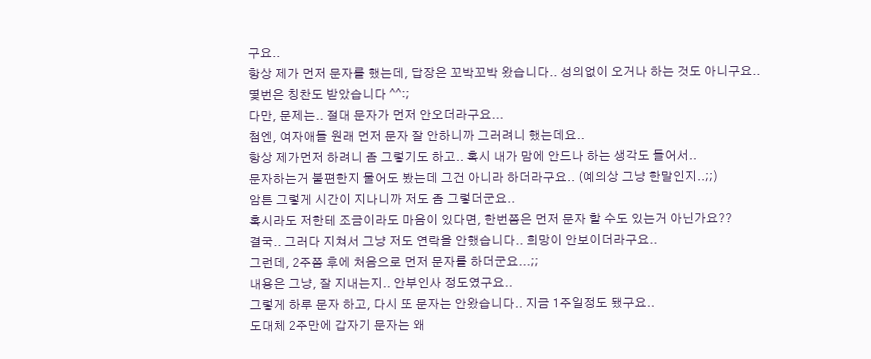구요..
항상 제가 먼저 문자를 했는데, 답장은 꼬박꼬박 왔습니다.. 성의없이 오거나 하는 것도 아니구요..
몇번은 칭찬도 받았습니다 ^^:;
다만, 문제는.. 절대 문자가 먼저 안오더라구요...
첨엔, 여자애들 원래 먼저 문자 잘 안하니까 그러려니 했는데요..
항상 제가먼저 하려니 좀 그렇기도 하고.. 혹시 내가 맘에 안드나 하는 생각도 들어서..
문자하는거 불편한지 물어도 봤는데 그건 아니라 하더라구요.. (예의상 그냥 한말인지..;;)
암튼 그렇게 시간이 지나니까 저도 좀 그렇더군요..
혹시라도 저한테 조금이라도 마음이 있다면, 한번쯤은 먼저 문자 할 수도 있는거 아닌가요??
결국.. 그러다 지쳐서 그냥 저도 연락을 안했습니다.. 희망이 안보이더라구요..
그런데, 2주쯤 후에 처음으로 먼저 문자를 하더군요...;;
내용은 그냥, 잘 지내는지.. 안부인사 정도였구요..
그렇게 하루 문자 하고, 다시 또 문자는 안왔습니다.. 지금 1주일정도 됐구요..
도대체 2주만에 갑자기 문자는 왜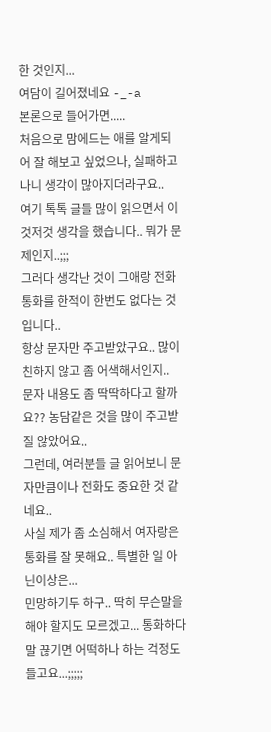한 것인지...
여담이 길어졌네요 -_-a
본론으로 들어가면.....
처음으로 맘에드는 애를 알게되어 잘 해보고 싶었으나, 실패하고 나니 생각이 많아지더라구요..
여기 톡톡 글들 많이 읽으면서 이것저것 생각을 했습니다.. 뭐가 문제인지..;;;
그러다 생각난 것이 그애랑 전화통화를 한적이 한번도 없다는 것 입니다..
항상 문자만 주고받았구요.. 많이 친하지 않고 좀 어색해서인지..
문자 내용도 좀 딱딱하다고 할까요?? 농담같은 것을 많이 주고받질 않았어요..
그런데, 여러분들 글 읽어보니 문자만큼이나 전화도 중요한 것 같네요..
사실 제가 좀 소심해서 여자랑은 통화를 잘 못해요.. 특별한 일 아닌이상은...
민망하기두 하구.. 딱히 무슨말을 해야 할지도 모르겠고... 통화하다 말 끊기면 어떡하나 하는 걱정도 들고요...;;;;;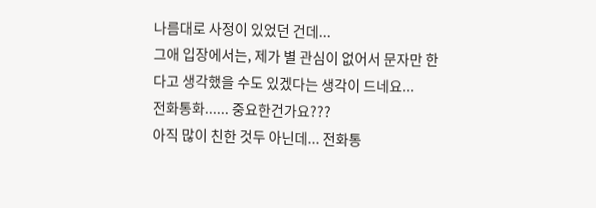나름대로 사정이 있었던 건데...
그애 입장에서는, 제가 별 관심이 없어서 문자만 한다고 생각했을 수도 있겠다는 생각이 드네요...
전화통화...... 중요한건가요???
아직 많이 친한 것두 아닌데... 전화통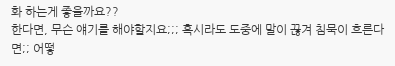화 하는게 좋을까요??
한다면, 무슨 얘기를 해야할지요;;; 혹시라도 도중에 말이 끊겨 침묵이 흐른다면;; 어떻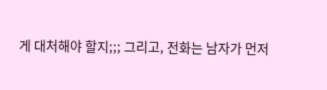게 대처해야 할지;;; 그리고, 전화는 남자가 먼저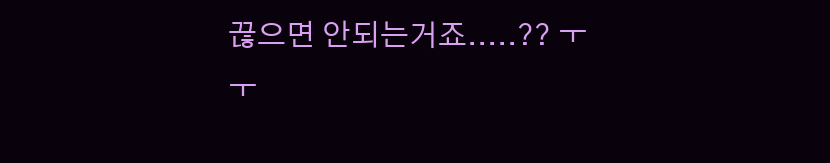끊으면 안되는거죠.....?? ㅜㅜ